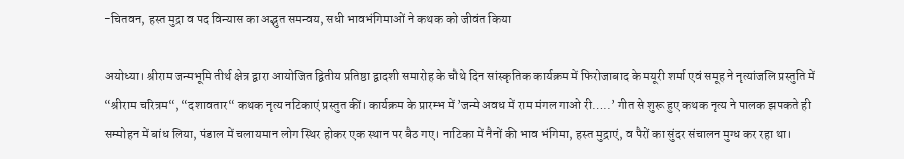-चितवन, हस्त मुद्रा व पद विन्यास का अद्भुत समन्वय, सधी भावभंगिमाओं ने कथक को जीवंत किया

अयोध्या। श्रीराम जन्मभूमि तीर्थ क्षेत्र द्वारा आयोजित द्वितीय प्रतिष्ठा द्वादशी समारोह के चौथे दिन सांस्कृतिक कार्यक्रम में फिरोजाबाद के मयूरी शर्मा एवं समूह ने नृत्यांजलि प्रस्तुति में “श्रीराम चरित्रम“, “दशावतार“ कथक नृत्य नटिकाएं प्रस्तुत कीं। कार्यक्रम के प्रारम्भ में ’जन्मे अवध में राम मंगल गाओ री…..’ गीत से शुरू हुए कथक नृत्य ने पालक झपकते ही सम्मोहन में बांध लिया, पंडाल में चलायमान लोग स्थिर होकर एक स्थान पर बैठ गए। नाटिका में नैनों की भाव भंगिमा, हस्त मुद्राएं, व पैरों का सुंदर संचालन मुग्ध कर रहा था।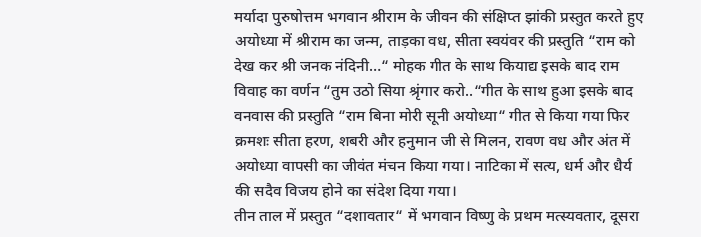मर्यादा पुरुषोत्तम भगवान श्रीराम के जीवन की संक्षिप्त झांकी प्रस्तुत करते हुए अयोध्या में श्रीराम का जन्म, ताड़का वध, सीता स्वयंवर की प्रस्तुति “राम को देख कर श्री जनक नंदिनी…“ मोहक गीत के साथ कियाद्य इसके बाद राम विवाह का वर्णन “तुम उठो सिया श्रृंगार करो..“गीत के साथ हुआ इसके बाद वनवास की प्रस्तुति “राम बिना मोरी सूनी अयोध्या“ गीत से किया गया फिर क्रमशः सीता हरण, शबरी और हनुमान जी से मिलन, रावण वध और अंत में अयोध्या वापसी का जीवंत मंचन किया गया। नाटिका में सत्य, धर्म और धैर्य की सदैव विजय होने का संदेश दिया गया।
तीन ताल में प्रस्तुत “दशावतार“ में भगवान विष्णु के प्रथम मत्स्यवतार, दूसरा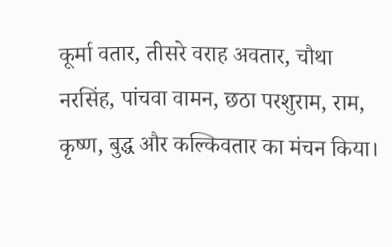कूर्मा वतार, तीसरे वराह अवतार, चौथा नरसिंह, पांचवा वामन, छठा परशुराम, राम, कृष्ण, बुद्ध और कल्किवतार का मंचन किया।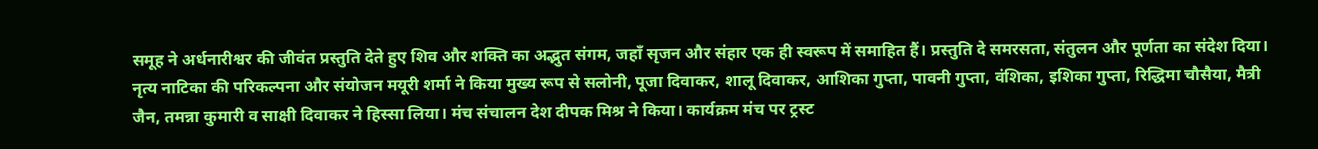समूह ने अर्धनारीश्वर की जीवंत प्रस्तुति देते हुए शिव और शक्ति का अद्भुत संगम, जहाँ सृजन और संहार एक ही स्वरूप में समाहित हैं। प्रस्तुति दे समरसता, संतुलन और पूर्णता का संदेश दिया। नृत्य नाटिका की परिकल्पना और संयोजन मयूरी शर्मा ने किया मुख्य रूप से सलोनी, पूजा दिवाकर, शालू दिवाकर, आशिका गुप्ता, पावनी गुप्ता, वंशिका, इशिका गुप्ता, रिद्धिमा चौसैया, मैत्री जैन, तमन्ना कुमारी व साक्षी दिवाकर ने हिस्सा लिया। मंच संचालन देश दीपक मिश्र ने किया। कार्यक्रम मंच पर ट्रस्ट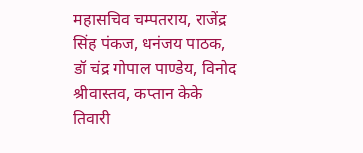महासचिव चम्पतराय, राजेंद्र सिंह पंकज, धनंजय पाठक, डॉ चंद्र गोपाल पाण्डेय, विनोद श्रीवास्तव, कप्तान केके तिवारी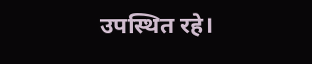उपस्थित रहे।